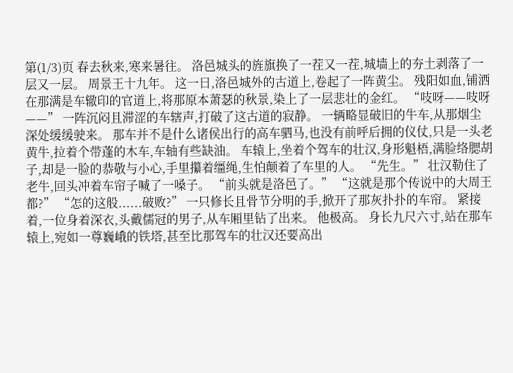第(1/3)页 春去秋来,寒来暑往。 洛邑城头的旌旗换了一茬又一茬,城墙上的夯土剥落了一层又一层。 周景王十九年。 这一日,洛邑城外的古道上,卷起了一阵黄尘。 残阳如血,铺洒在那满是车辙印的官道上,将那原本萧瑟的秋景,染上了一层悲壮的金红。 “吱呀——吱呀——” 一阵沉闷且滞涩的车辖声,打破了这古道的寂静。 一辆略显破旧的牛车,从那烟尘深处缓缓驶来。 那车并不是什么诸侯出行的高车驷马,也没有前呼后拥的仪仗,只是一头老黄牛,拉着个带蓬的木车,车轴有些缺油。 车辕上,坐着个驾车的壮汉,身形魁梧,满脸络腮胡子,却是一脸的恭敬与小心,手里攥着缰绳,生怕颠着了车里的人。 “先生。” 壮汉勒住了老牛,回头冲着车帘子喊了一嗓子。 “前头就是洛邑了。” “这就是那个传说中的大周王都?” “怎的这般......破败?” 一只修长且骨节分明的手,掀开了那灰扑扑的车帘。 紧接着,一位身着深衣,头戴儒冠的男子,从车厢里钻了出来。 他极高。 身长九尺六寸,站在那车辕上,宛如一尊巍峨的铁塔,甚至比那驾车的壮汉还要高出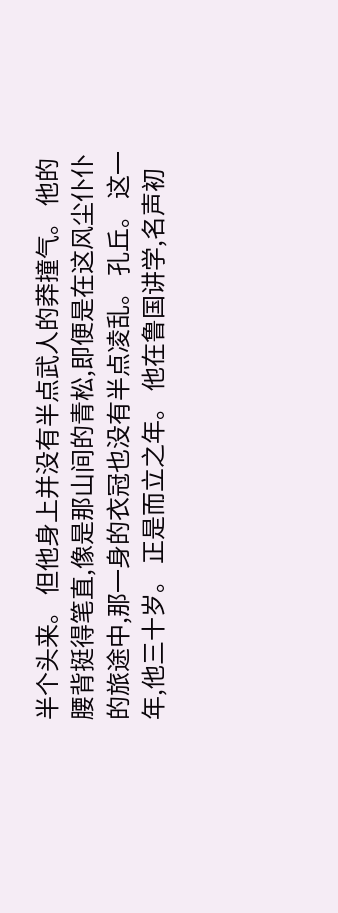半个头来。 但他身上并没有半点武人的莽撞气。 他的腰背挺得笔直,像是那山间的青松,即便是在这风尘仆仆的旅途中,那一身的衣冠也没有半点凌乱。 孔丘。 这一年,他三十岁。 正是而立之年。 他在鲁国讲学,名声初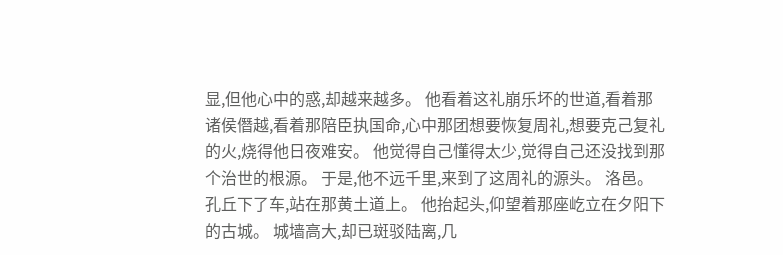显,但他心中的惑,却越来越多。 他看着这礼崩乐坏的世道,看着那诸侯僭越,看着那陪臣执国命,心中那团想要恢复周礼,想要克己复礼的火,烧得他日夜难安。 他觉得自己懂得太少,觉得自己还没找到那个治世的根源。 于是,他不远千里,来到了这周礼的源头。 洛邑。 孔丘下了车,站在那黄土道上。 他抬起头,仰望着那座屹立在夕阳下的古城。 城墙高大,却已斑驳陆离,几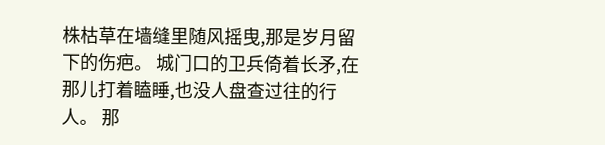株枯草在墙缝里随风摇曳,那是岁月留下的伤疤。 城门口的卫兵倚着长矛,在那儿打着瞌睡,也没人盘查过往的行人。 那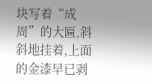块写着“成周”的大匾,斜斜地挂着,上面的金漆早已剥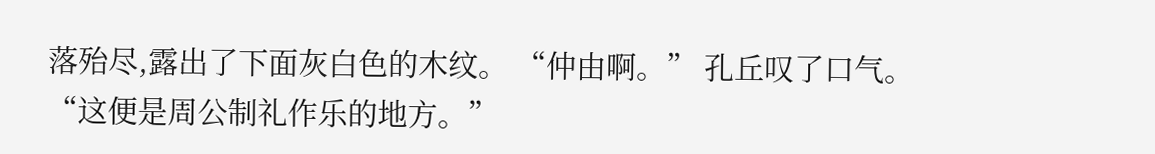落殆尽,露出了下面灰白色的木纹。 “仲由啊。” 孔丘叹了口气。 “这便是周公制礼作乐的地方。”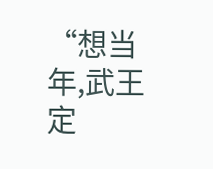“想当年,武王定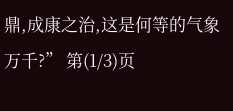鼎,成康之治,这是何等的气象万千?” 第(1/3)页